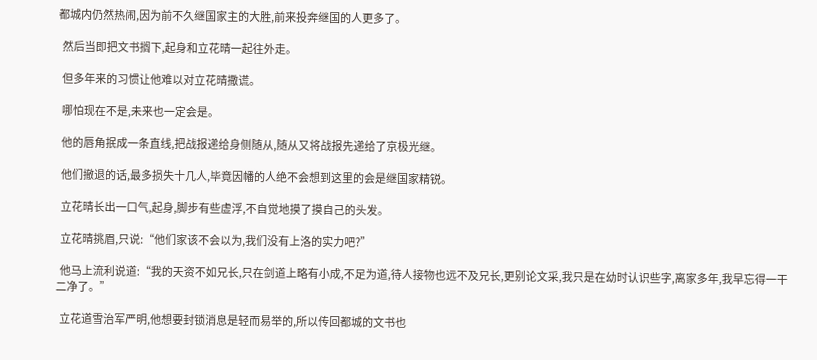都城内仍然热闹,因为前不久继国家主的大胜,前来投奔继国的人更多了。

  然后当即把文书搁下,起身和立花晴一起往外走。

  但多年来的习惯让他难以对立花晴撒谎。

  哪怕现在不是,未来也一定会是。

  他的唇角抿成一条直线,把战报递给身侧随从,随从又将战报先递给了京极光继。

  他们撤退的话,最多损失十几人,毕竟因幡的人绝不会想到这里的会是继国家精锐。

  立花晴长出一口气,起身,脚步有些虚浮,不自觉地摸了摸自己的头发。

  立花晴挑眉,只说:“他们家该不会以为,我们没有上洛的实力吧?”

  他马上流利说道:“我的天资不如兄长,只在剑道上略有小成,不足为道,待人接物也远不及兄长,更别论文采,我只是在幼时认识些字,离家多年,我早忘得一干二净了。”

  立花道雪治军严明,他想要封锁消息是轻而易举的,所以传回都城的文书也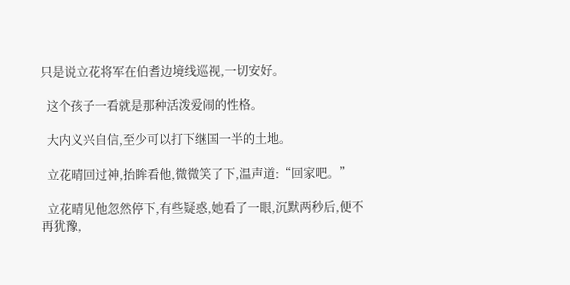只是说立花将军在伯耆边境线巡视,一切安好。

  这个孩子一看就是那种活泼爱闹的性格。

  大内义兴自信,至少可以打下继国一半的土地。

  立花晴回过神,抬眸看他,微微笑了下,温声道:“回家吧。”

  立花晴见他忽然停下,有些疑惑,她看了一眼,沉默两秒后,便不再犹豫,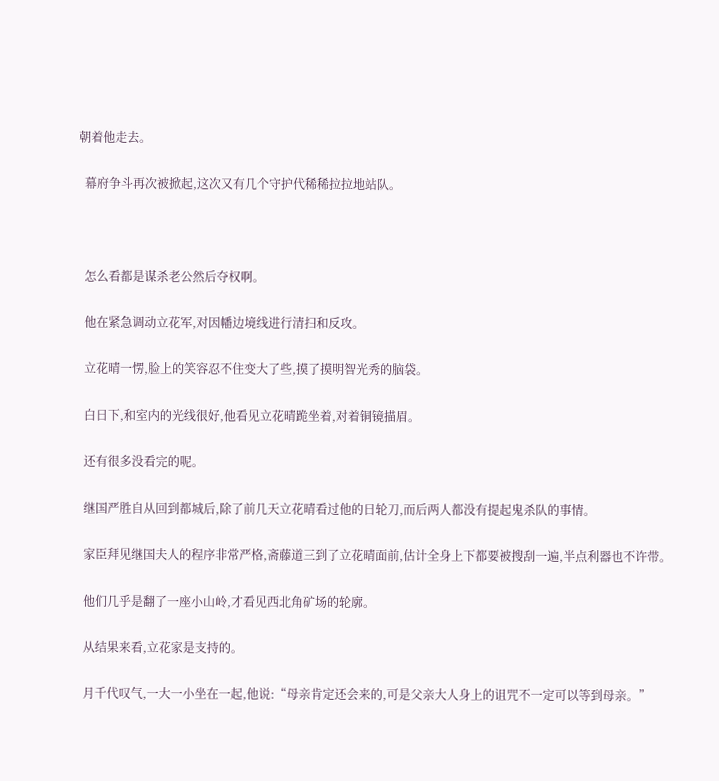朝着他走去。

  幕府争斗再次被掀起,这次又有几个守护代稀稀拉拉地站队。



  怎么看都是谋杀老公然后夺权啊。

  他在紧急调动立花军,对因幡边境线进行清扫和反攻。

  立花晴一愣,脸上的笑容忍不住变大了些,摸了摸明智光秀的脑袋。

  白日下,和室内的光线很好,他看见立花晴跪坐着,对着铜镜描眉。

  还有很多没看完的呢。

  继国严胜自从回到都城后,除了前几天立花晴看过他的日轮刀,而后两人都没有提起鬼杀队的事情。

  家臣拜见继国夫人的程序非常严格,斋藤道三到了立花晴面前,估计全身上下都要被搜刮一遍,半点利器也不许带。

  他们几乎是翻了一座小山岭,才看见西北角矿场的轮廓。

  从结果来看,立花家是支持的。

  月千代叹气,一大一小坐在一起,他说:“母亲肯定还会来的,可是父亲大人身上的诅咒不一定可以等到母亲。”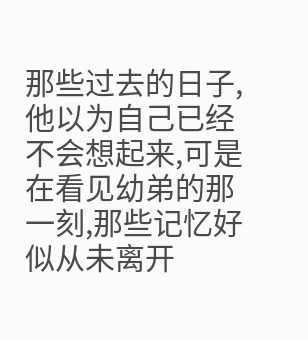那些过去的日子,他以为自己已经不会想起来,可是在看见幼弟的那一刻,那些记忆好似从未离开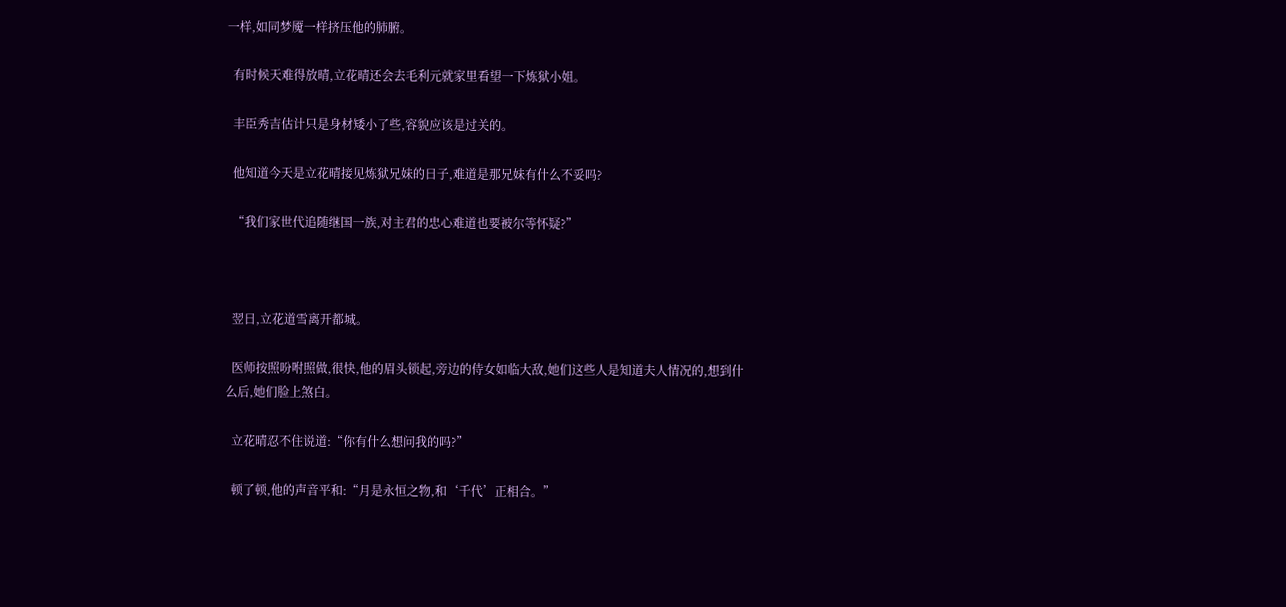一样,如同梦魇一样挤压他的肺腑。

  有时候天难得放晴,立花晴还会去毛利元就家里看望一下炼狱小姐。

  丰臣秀吉估计只是身材矮小了些,容貌应该是过关的。

  他知道今天是立花晴接见炼狱兄妹的日子,难道是那兄妹有什么不妥吗?

  “我们家世代追随继国一族,对主君的忠心难道也要被尔等怀疑?”



  翌日,立花道雪离开都城。

  医师按照吩咐照做,很快,他的眉头锁起,旁边的侍女如临大敌,她们这些人是知道夫人情况的,想到什么后,她们脸上煞白。

  立花晴忍不住说道:“你有什么想问我的吗?”

  顿了顿,他的声音平和:“月是永恒之物,和‘千代’正相合。”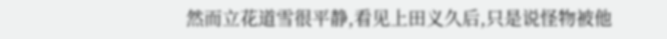然而立花道雪很平静,看见上田义久后,只是说怪物被他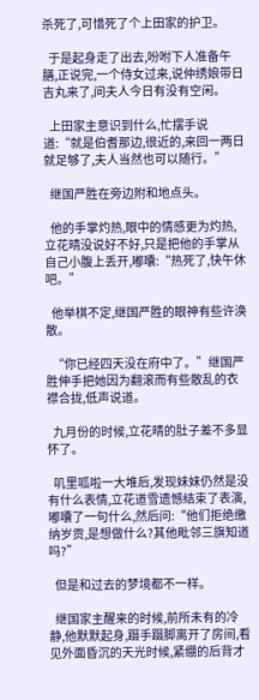杀死了,可惜死了个上田家的护卫。

  于是起身走了出去,吩咐下人准备午膳,正说完,一个侍女过来,说仲绣娘带日吉丸来了,问夫人今日有没有空闲。

  上田家主意识到什么,忙摆手说道:“就是伯耆那边,很近的,来回一两日就足够了,夫人当然也可以随行。”

  继国严胜在旁边附和地点头。

  他的手掌灼热,眼中的情感更为灼热,立花晴没说好不好,只是把他的手掌从自己小腹上丢开,嘟囔:“热死了,快午休吧。”

  他举棋不定,继国严胜的眼神有些许涣散。

  “你已经四天没在府中了。”继国严胜伸手把她因为翻滚而有些散乱的衣襟合拢,低声说道。

  九月份的时候,立花晴的肚子差不多显怀了。

  叽里呱啦一大堆后,发现妹妹仍然是没有什么表情,立花道雪遗憾结束了表演,嘟囔了一句什么,然后问:“他们拒绝缴纳岁贡,是想做什么?其他毗邻三旗知道吗?”

  但是和过去的梦境都不一样。

  继国家主醒来的时候,前所未有的冷静,他默默起身,蹑手蹑脚离开了房间,看见外面昏沉的天光时候,紧绷的后背才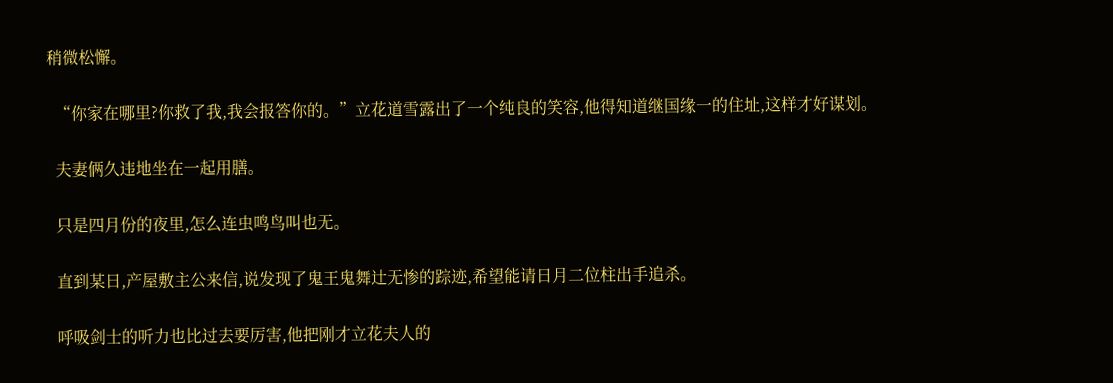稍微松懈。

  “你家在哪里?你救了我,我会报答你的。”立花道雪露出了一个纯良的笑容,他得知道继国缘一的住址,这样才好谋划。

  夫妻俩久违地坐在一起用膳。

  只是四月份的夜里,怎么连虫鸣鸟叫也无。

  直到某日,产屋敷主公来信,说发现了鬼王鬼舞辻无惨的踪迹,希望能请日月二位柱出手追杀。

  呼吸剑士的听力也比过去要厉害,他把刚才立花夫人的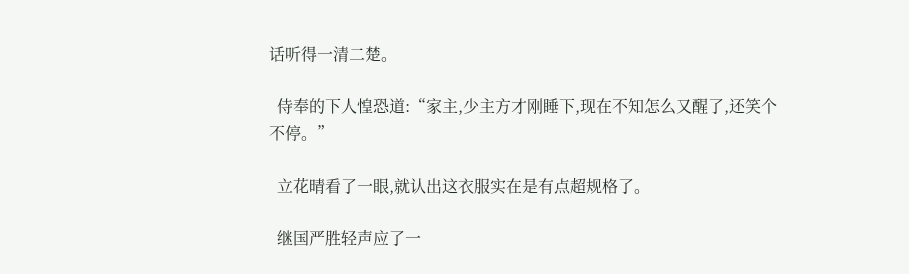话听得一清二楚。

  侍奉的下人惶恐道:“家主,少主方才刚睡下,现在不知怎么又醒了,还笑个不停。”

  立花晴看了一眼,就认出这衣服实在是有点超规格了。

  继国严胜轻声应了一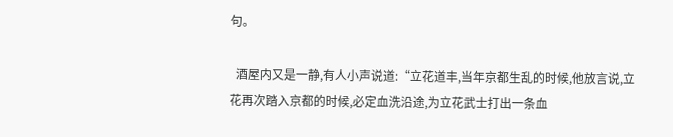句。

  酒屋内又是一静,有人小声说道:“立花道丰,当年京都生乱的时候,他放言说,立花再次踏入京都的时候,必定血洗沿途,为立花武士打出一条血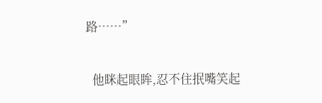路……”

  他眯起眼眸,忍不住抿嘴笑起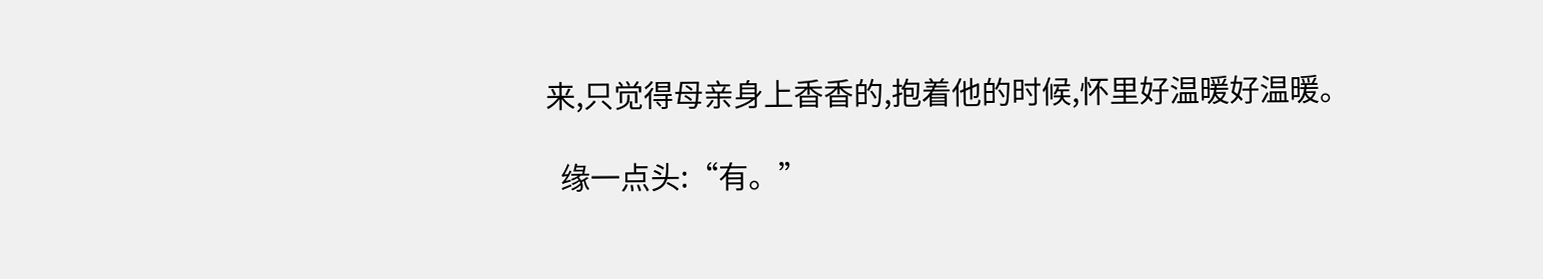来,只觉得母亲身上香香的,抱着他的时候,怀里好温暖好温暖。

  缘一点头:“有。”